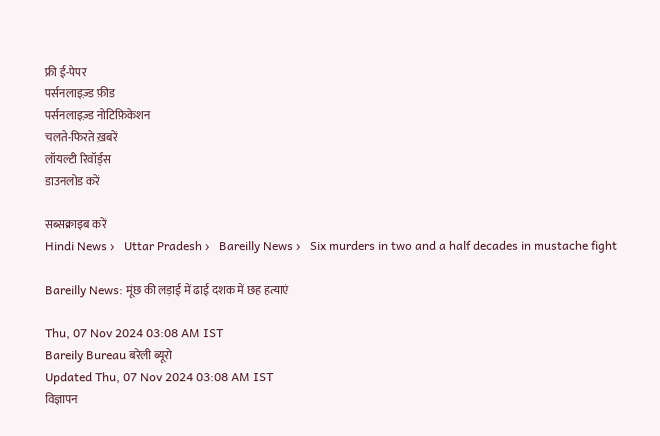फ्री ई-पेपर
पर्सनलाइज़्ड फ़ीड
पर्सनलाइज़्ड नोटिफ़िकेशन
चलते-फिरते ख़बरें
लॉयल्टी रिवॉर्ड्स
डाउनलोड करें

सब्सक्राइब करें
Hindi News ›   Uttar Pradesh ›   Bareilly News ›   Six murders in two and a half decades in mustache fight

Bareilly News: मूंछ की लड़ाई में ढाई दशक में छह हत्याएं

Thu, 07 Nov 2024 03:08 AM IST
Bareily Bureau बरेली ब्यूरो
Updated Thu, 07 Nov 2024 03:08 AM IST
विज्ञापन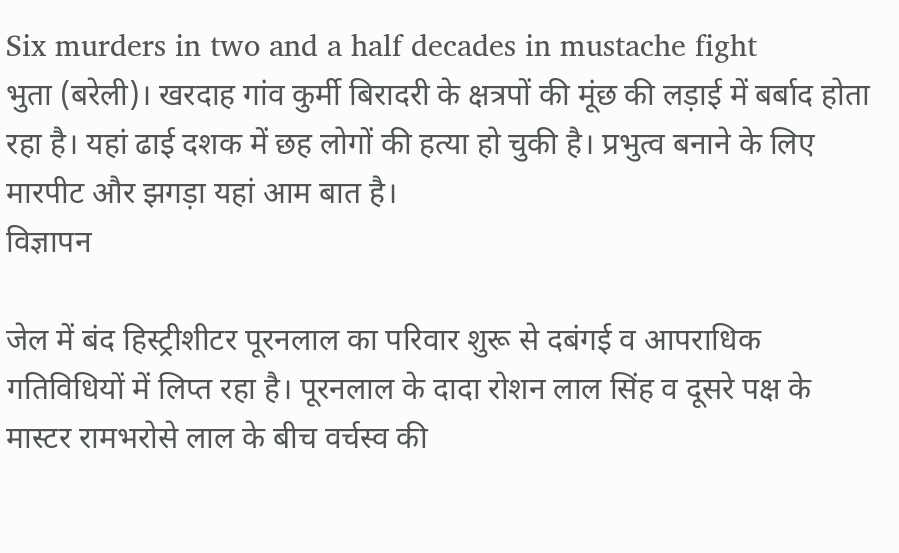Six murders in two and a half decades in mustache fight
भुता (बरेली)। खरदाह गांव कुर्मी बिरादरी के क्षत्रपों की मूंछ की लड़ाई में बर्बाद होता रहा है। यहां ढाई दशक में छह लोगों की हत्या हो चुकी है। प्रभुत्व बनाने के लिए मारपीट और झगड़ा यहां आम बात है।
विज्ञापन

जेल में बंद हिस्ट्रीशीटर पूरनलाल का परिवार शुरू से दबंगई व आपराधिक गतिविधियों में लिप्त रहा है। पूरनलाल के दादा रोशन लाल सिंह व दूसरे पक्ष के मास्टर रामभरोसे लाल के बीच वर्चस्व की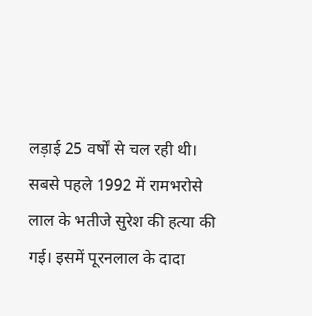लड़ाई 25 वर्षों से चल रही थी। सबसे पहले 1992 में रामभरोसे लाल के भतीजे सुरेश की हत्या की गई। इसमें पूरनलाल के दादा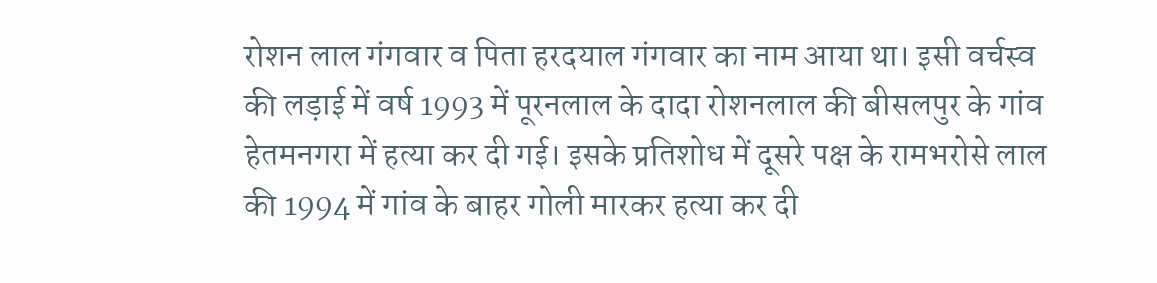रोशन लाल गंगवार व पिता हरदयाल गंगवार का नाम आया था। इसी वर्चस्व की लड़ाई में वर्ष 1993 में पूरनलाल के दादा रोशनलाल की बीसलपुर के गांव हेतमनगरा में हत्या कर दी गई। इसके प्रतिशोध में दूसरे पक्ष के रामभरोसे लाल की 1994 में गांव के बाहर गोली मारकर हत्या कर दी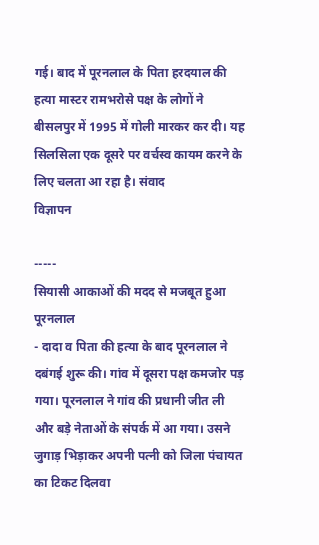गई। बाद में पूरनलाल के पिता हरदयाल की हत्या मास्टर रामभरोसे पक्ष के लोगों ने बीसलपुर में 1995 में गोली मारकर कर दी। यह सिलसिला एक दूसरे पर वर्चस्व कायम करने के लिए चलता आ रहा है। संवाद
विज्ञापन

-----
सियासी आकाओं की मदद से मजबूत हुआ पूरनलाल
- दादा व पिता की हत्या के बाद पूरनलाल ने दबंगई शुरू की। गांव में दूसरा पक्ष कमजोर पड़ गया। पूरनलाल ने गांव की प्रधानी जीत ली और बड़े नेताओं के संपर्क में आ गया। उसने जुगाड़ भिड़ाकर अपनी पत्नी को जिला पंचायत का टिकट दिलवा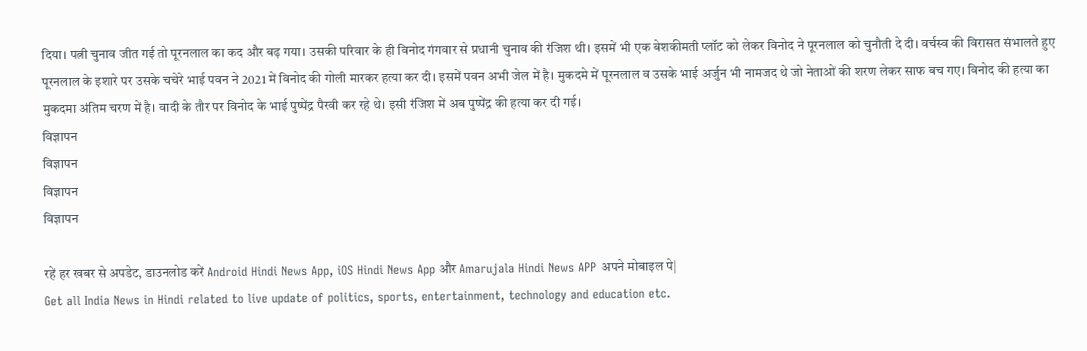दिया। पत्नी चुनाव जीत गई तो पूरनलाल का कद और बढ़ गया। उसकी परिवार के ही विनोद गंगवार से प्रधानी चुनाव की रंजिश थी। इसमें भी एक बेशकीमती प्लॉट को लेकर विनोद ने पूरनलाल को चुनौती दे दी। वर्चस्व की विरासत संभालते हुए पूरनलाल के इशारे पर उसके चचेरे भाई पवन ने 2021 में विनोद की गोली मारकर हत्या कर दी। इसमें पवन अभी जेल में है। मुकदमे में पूरनलाल व उसके भाई अर्जुन भी नामजद थे जो नेताओं की शरण लेकर साफ बच गए। विनोद की हत्या का मुकदमा अंतिम चरण में है। वादी के तौर पर विनोद के भाई पुष्पेंद्र पैरवी कर रहे थे। इसी रंजिश में अब पुष्पेंद्र की हत्या कर दी गई।
विज्ञापन
विज्ञापन
विज्ञापन
विज्ञापन

रहें हर खबर से अपडेट, डाउनलोड करें Android Hindi News App, iOS Hindi News App और Amarujala Hindi News APP अपने मोबाइल पे|
Get all India News in Hindi related to live update of politics, sports, entertainment, technology and education etc.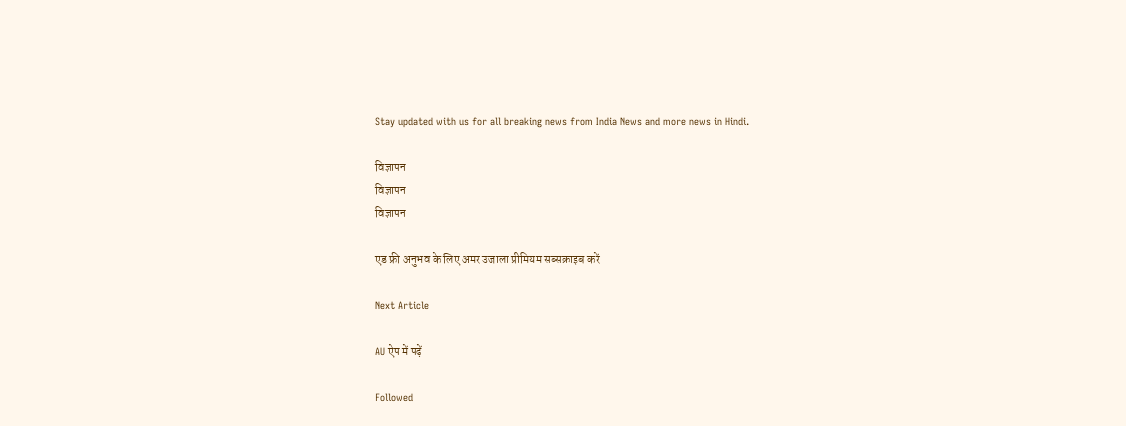Stay updated with us for all breaking news from India News and more news in Hindi.

विज्ञापन
विज्ञापन
विज्ञापन

एड फ्री अनुभव के लिए अमर उजाला प्रीमियम सब्सक्राइब करें

Next Article

AU ऐप में पढ़ें

Followed